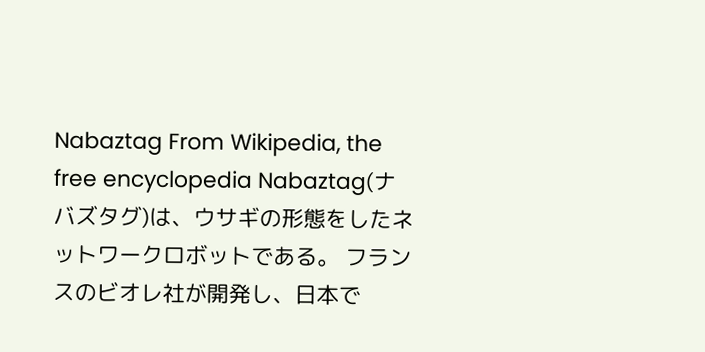Nabaztag From Wikipedia, the free encyclopedia Nabaztag(ナバズタグ)は、ウサギの形態をしたネットワークロボットである。 フランスのビオレ社が開発し、日本で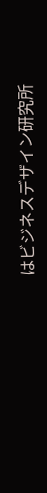はビジネスデザイン研究所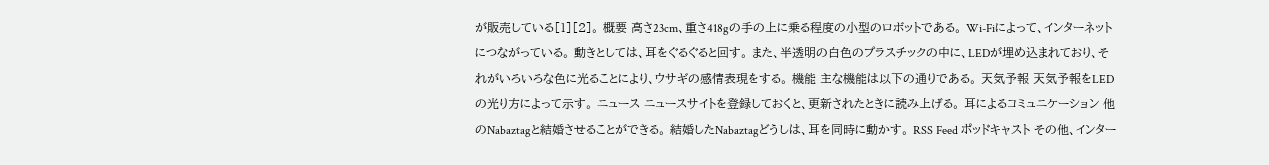が販売している[1][2]。 概要 高さ23cm、重さ418gの手の上に乗る程度の小型のロボットである。 Wi-Fiによって、インターネットにつながっている。 動きとしては、耳をぐるぐると回す。 また、半透明の白色のプラスチックの中に、LEDが埋め込まれており、それがいろいろな色に光ることにより、ウサギの感情表現をする。 機能 主な機能は以下の通りである。 天気予報 天気予報をLEDの光り方によって示す。 ニュース ニュースサイトを登録しておくと、更新されたときに読み上げる。 耳によるコミュニケーション 他のNabaztagと結婚させることができる。 結婚したNabaztagどうしは、耳を同時に動かす。 RSS Feed ポッドキャスト その他、インター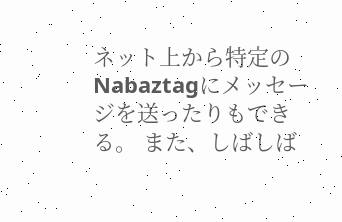ネット上から特定のNabaztagにメッセージを送ったりもできる。 また、しばしば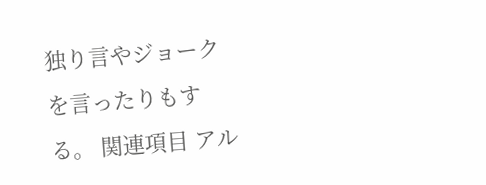独り言やジョークを言ったりもする。 関連項目 アル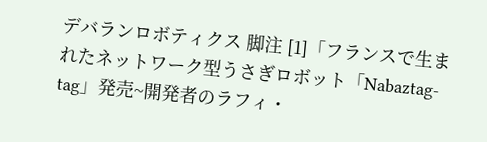デバランロボティクス 脚注 [1]「フランスで生まれたネットワーク型うさぎロボット「Nabaztag-tag」発売~開発者のラフィ・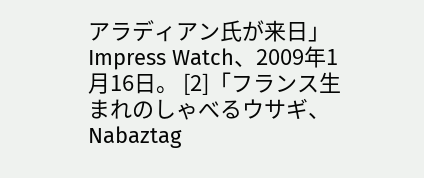アラディアン氏が来日」 Impress Watch、2009年1月16日。 [2]「フランス生まれのしゃべるウサギ、Nabaztag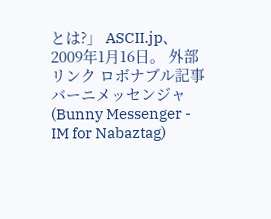とは?」 ASCII.jp、2009年1月16日。 外部リンク ロボナブル記事 バーニメッセンジャ (Bunny Messenger - IM for Nabaztag)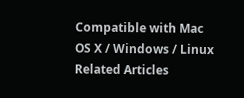Compatible with Mac OS X / Windows / Linux Related Articles